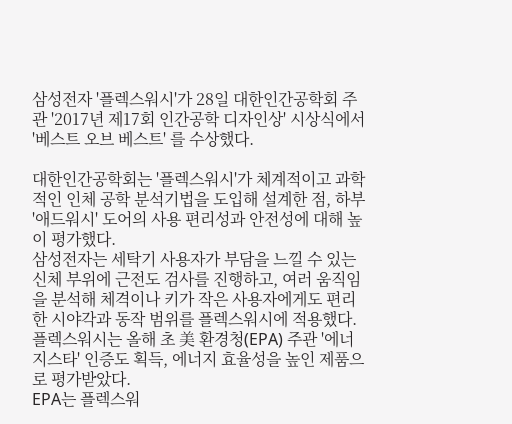삼성전자 '플렉스워시'가 28일 대한인간공학회 주관 '2017년 제17회 인간공학 디자인상' 시상식에서 '베스트 오브 베스트' 를 수상했다.

대한인간공학회는 '플렉스워시'가 체계적이고 과학적인 인체 공학 분석기법을 도입해 설계한 점, 하부 '애드워시' 도어의 사용 편리성과 안전성에 대해 높이 평가했다.
삼성전자는 세탁기 사용자가 부담을 느낄 수 있는 신체 부위에 근전도 검사를 진행하고, 여러 움직임을 분석해 체격이나 키가 작은 사용자에게도 편리한 시야각과 동작 범위를 플렉스워시에 적용했다.
플렉스워시는 올해 초 美 환경청(EPA) 주관 '에너지스타' 인증도 획득, 에너지 효율성을 높인 제품으로 평가받았다.
EPA는 플렉스워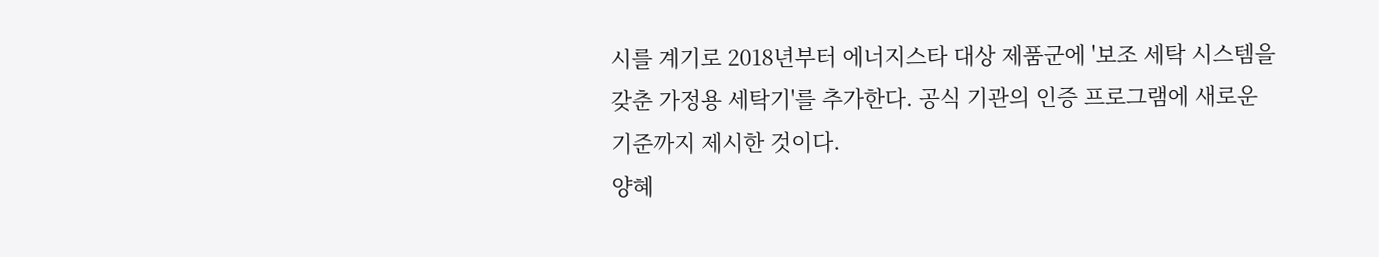시를 계기로 2018년부터 에너지스타 대상 제품군에 '보조 세탁 시스템을 갖춘 가정용 세탁기'를 추가한다. 공식 기관의 인증 프로그램에 새로운 기준까지 제시한 것이다.
양혜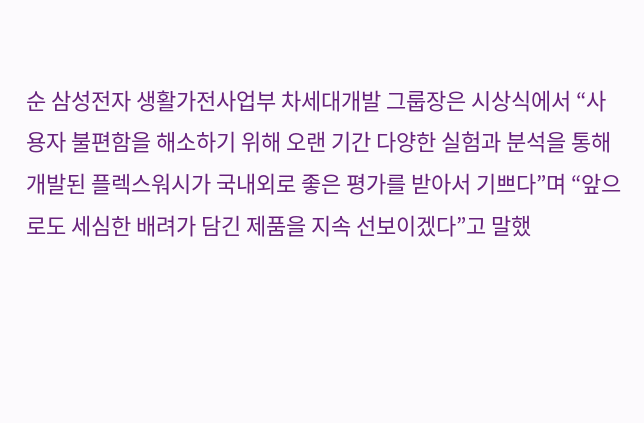순 삼성전자 생활가전사업부 차세대개발 그룹장은 시상식에서 “사용자 불편함을 해소하기 위해 오랜 기간 다양한 실험과 분석을 통해 개발된 플렉스워시가 국내외로 좋은 평가를 받아서 기쁘다”며 “앞으로도 세심한 배려가 담긴 제품을 지속 선보이겠다”고 말했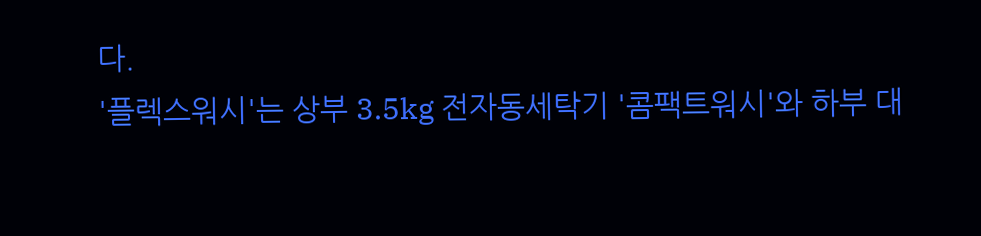다.
'플렉스워시'는 상부 3.5kg 전자동세탁기 '콤팩트워시'와 하부 대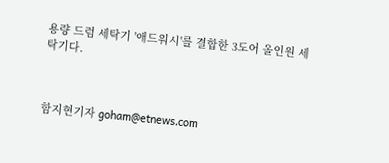용량 드럼 세탁기 '애드워시'를 결합한 3도어 올인원 세탁기다.



함지현기자 goham@etnews.com